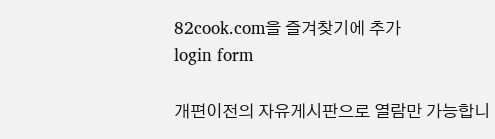82cook.com을 즐겨찾기에 추가
login form

개편이전의 자유게시판으로 열람만 가능합니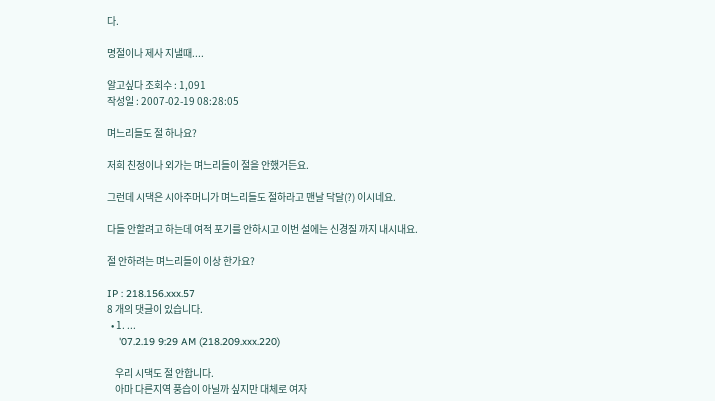다.

명절이나 제사 지낼때....

알고싶다 조회수 : 1,091
작성일 : 2007-02-19 08:28:05

며느리들도 절 하나요?

저희 친정이나 외가는 며느리들이 절을 안했거든요.

그런데 시댁은 시아주머니가 며느리들도 절하라고 맨날 닥달(?) 이시네요.

다들 안할려고 하는데 여적 포기를 안하시고 이번 설에는 신경질 까지 내시내요.

절 안하려는 며느리들이 이상 한가요?

IP : 218.156.xxx.57
8 개의 댓글이 있습니다.
  • 1. ...
    '07.2.19 9:29 AM (218.209.xxx.220)

    우리 시댁도 절 안합니다.
    아마 다른지역 풍습이 아닐까 싶지만 대체로 여자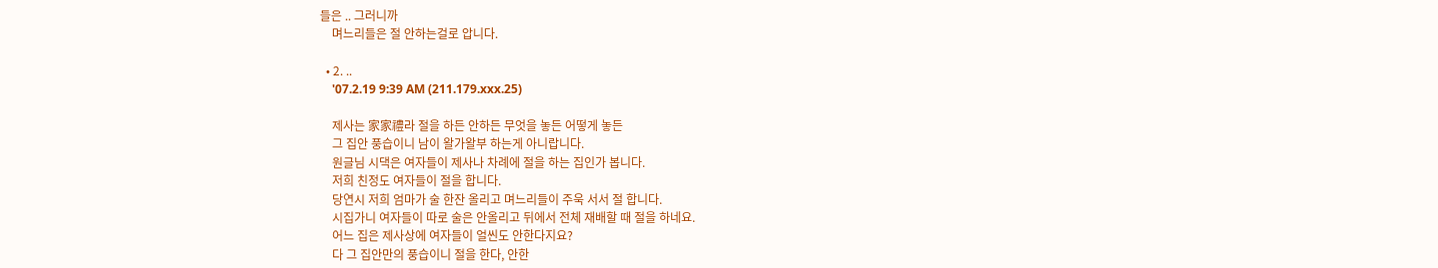들은 .. 그러니까
    며느리들은 절 안하는걸로 압니다.

  • 2. ..
    '07.2.19 9:39 AM (211.179.xxx.25)

    제사는 家家禮라 절을 하든 안하든 무엇을 놓든 어떻게 놓든
    그 집안 풍습이니 남이 왈가왈부 하는게 아니랍니다.
    원글님 시댁은 여자들이 제사나 차례에 절을 하는 집인가 봅니다.
    저희 친정도 여자들이 절을 합니다.
    당연시 저희 엄마가 술 한잔 올리고 며느리들이 주욱 서서 절 합니다.
    시집가니 여자들이 따로 술은 안올리고 뒤에서 전체 재배할 때 절을 하네요.
    어느 집은 제사상에 여자들이 얼씬도 안한다지요?
    다 그 집안만의 풍습이니 절을 한다, 안한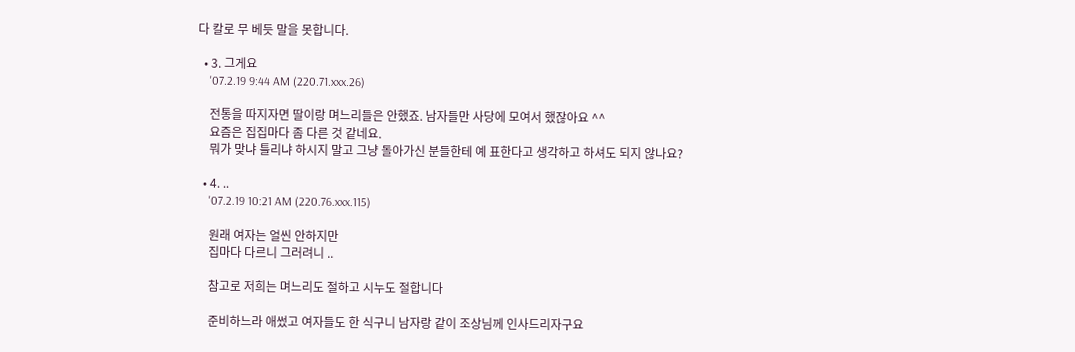다 칼로 무 베듯 말을 못합니다.

  • 3. 그게요
    '07.2.19 9:44 AM (220.71.xxx.26)

    전통을 따지자면 딸이랑 며느리들은 안했죠. 남자들만 사당에 모여서 했잖아요 ^^
    요즘은 집집마다 좀 다른 것 같네요.
    뭐가 맞냐 틀리냐 하시지 말고 그냥 돌아가신 분들한테 예 표한다고 생각하고 하셔도 되지 않나요?

  • 4. ..
    '07.2.19 10:21 AM (220.76.xxx.115)

    원래 여자는 얼씬 안하지만
    집마다 다르니 그러려니 ..

    참고로 저희는 며느리도 절하고 시누도 절합니다

    준비하느라 애썼고 여자들도 한 식구니 남자랑 같이 조상님께 인사드리자구요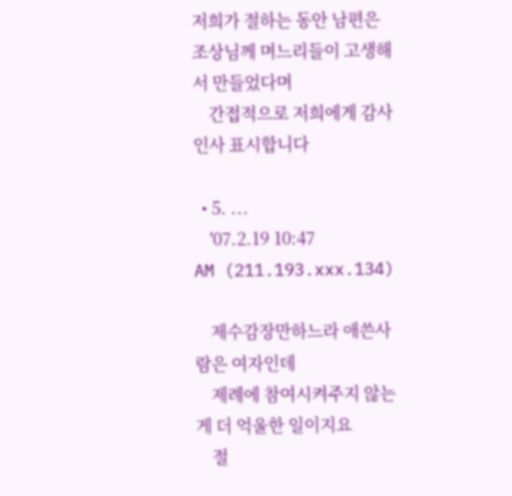저희가 절하는 동안 남편은 조상님께 며느리들이 고생해서 만들었다며
    간접적으로 저희에게 감사 인사 표시합니다

  • 5. ...
    '07.2.19 10:47 AM (211.193.xxx.134)

    제수감장만하느라 애쓴사람은 여자인데
    제례에 참여시켜주지 않는게 더 억울한 일이지요
    절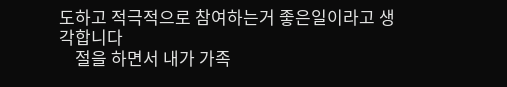도하고 적극적으로 참여하는거 좋은일이라고 생각합니다
    절을 하면서 내가 가족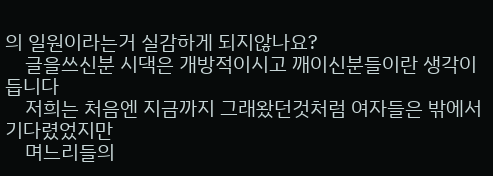의 일원이라는거 실감하게 되지않나요?
    글을쓰신분 시댁은 개방적이시고 깨이신분들이란 생각이 듭니다
    저희는 처음엔 지금까지 그래왔던것처럼 여자들은 밖에서 기다렸었지만
    며느리들의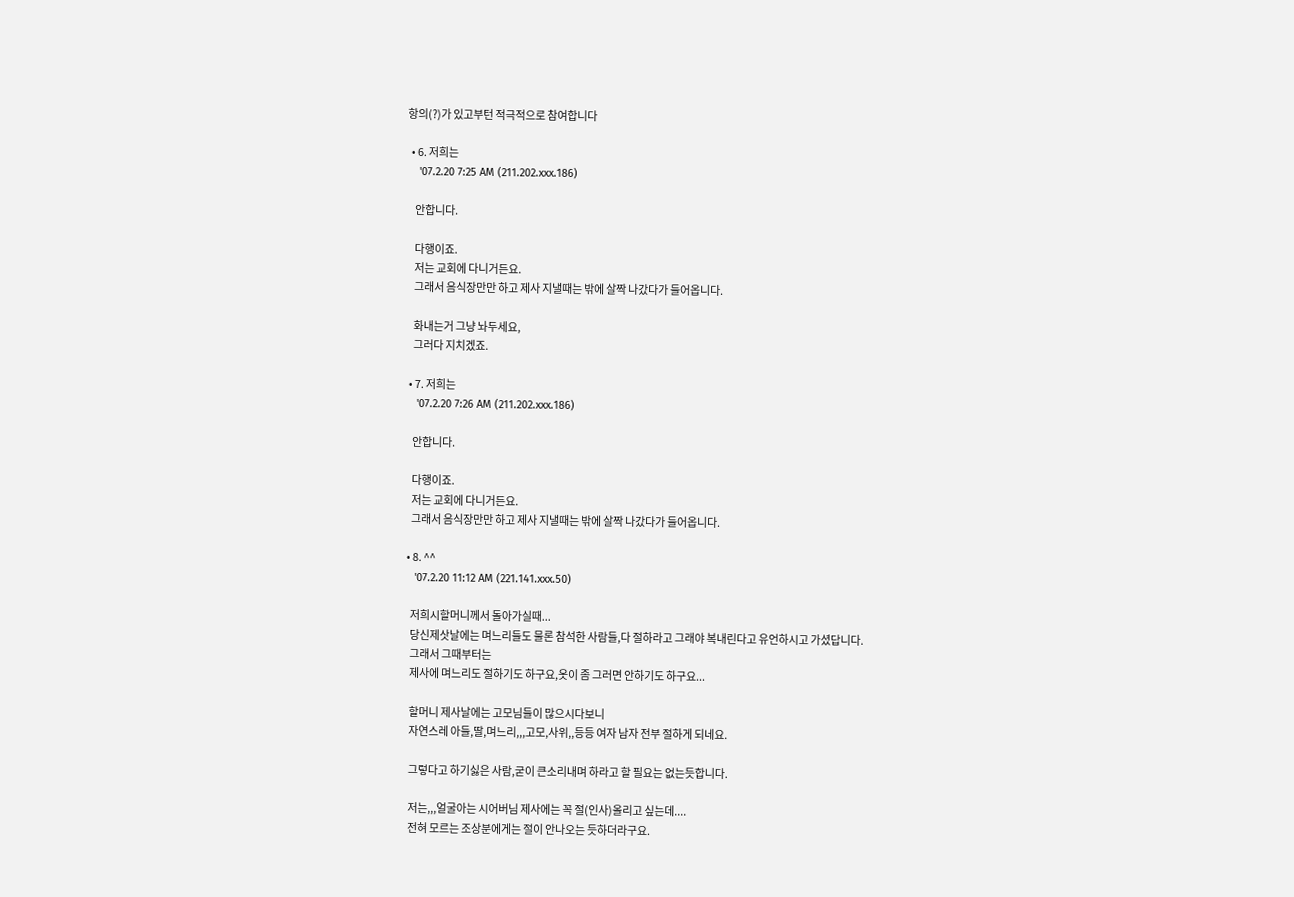항의(?)가 있고부턴 적극적으로 참여합니다

  • 6. 저희는
    '07.2.20 7:25 AM (211.202.xxx.186)

    안합니다.

    다행이죠.
    저는 교회에 다니거든요.
    그래서 음식장만만 하고 제사 지낼때는 밖에 살짝 나갔다가 들어옵니다.

    화내는거 그냥 놔두세요,
    그러다 지치겠죠.

  • 7. 저희는
    '07.2.20 7:26 AM (211.202.xxx.186)

    안합니다.

    다행이죠.
    저는 교회에 다니거든요.
    그래서 음식장만만 하고 제사 지낼때는 밖에 살짝 나갔다가 들어옵니다.

  • 8. ^^
    '07.2.20 11:12 AM (221.141.xxx.50)

    저희시할머니께서 돌아가실때...
    당신제삿날에는 며느리들도 물론 참석한 사람들,다 절하라고 그래야 복내린다고 유언하시고 가셨답니다.
    그래서 그때부터는
    제사에 며느리도 절하기도 하구요,옷이 좀 그러면 안하기도 하구요...

    할머니 제사날에는 고모님들이 많으시다보니
    자연스레 아들,딸,며느리,,,고모,사위,,등등 여자 남자 전부 절하게 되네요.

    그렇다고 하기싫은 사람,굳이 큰소리내며 하라고 할 필요는 없는듯합니다.

    저는,,,얼굴아는 시어버님 제사에는 꼭 절(인사)올리고 싶는데....
    전혀 모르는 조상분에게는 절이 안나오는 듯하더라구요.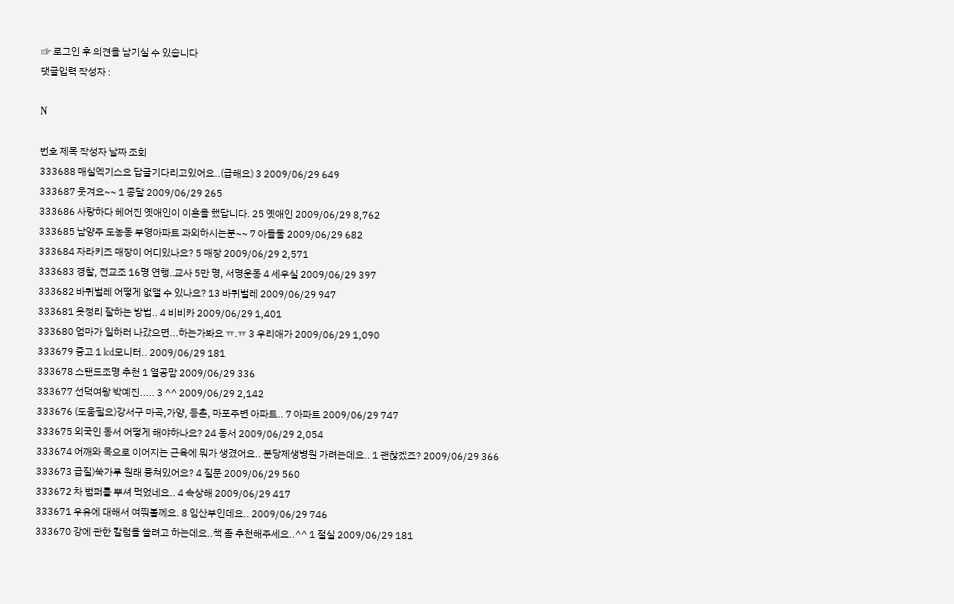☞ 로그인 후 의견을 남기실 수 있습니다
댓글입력 작성자 :

N

번호 제목 작성자 날짜 조회
333688 매실엑기스요 답글기다리고있어요..(급해요) 3 2009/06/29 649
333687 웃겨요~~ 1 종달 2009/06/29 265
333686 사랑하다 헤어진 옛애인이 이혼을 했답니다. 25 옛애인 2009/06/29 8,762
333685 남양주 도농동 부영아파트 과외하시는분~~ 7 아들둘 2009/06/29 682
333684 자라키즈 매장이 어디있나요? 5 매장 2009/06/29 2,571
333683 경찰, 전교조 16명 연행‥교사 5만 명, 서명운동 4 세우실 2009/06/29 397
333682 바퀴벌레 어떻게 없앨 수 있나요? 13 바퀴벌레 2009/06/29 947
333681 옷정리 잘하는 방법.. 4 비비카 2009/06/29 1,401
333680 엄마가 일하러 나갔으면...하는가봐요 ㅠ.ㅠ 3 우리애가 2009/06/29 1,090
333679 중고 1 lcd모니터.. 2009/06/29 181
333678 스탠드조명 추천 1 열공맘 2009/06/29 336
333677 선덕여왕 박예진..... 3 ^^ 2009/06/29 2,142
333676 (도움필요)강서구 마곡,가양, 등촌, 마포주변 아파트.. 7 아파트 2009/06/29 747
333675 외국인 동서 어떻게 해야하나요? 24 동서 2009/06/29 2,054
333674 어깨와 목으로 이어지는 근육에 뭐가 생겼어요.. 분당제생병원 가려는데요.. 1 괜찮겠죠? 2009/06/29 366
333673 급질)쑥가루 원래 뭉쳐있어요? 4 질문 2009/06/29 560
333672 차 범퍼를 뿌셔 먹었네요.. 4 속상해 2009/06/29 417
333671 우유에 대해서 여쭤볼께요. 8 임산부인데요.. 2009/06/29 746
333670 강에 관한 칼럼을 쓸려고 하는데요..책 좀 추천해주세요..^^ 1 절실 2009/06/29 181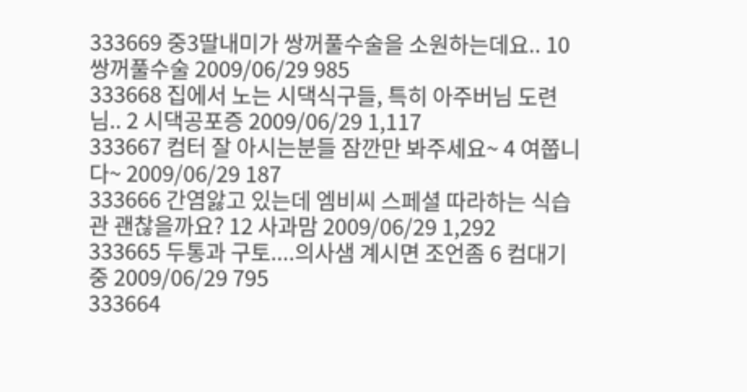333669 중3딸내미가 쌍꺼풀수술을 소원하는데요.. 10 쌍꺼풀수술 2009/06/29 985
333668 집에서 노는 시댁식구들, 특히 아주버님 도련님.. 2 시댁공포증 2009/06/29 1,117
333667 컴터 잘 아시는분들 잠깐만 봐주세요~ 4 여쭙니다~ 2009/06/29 187
333666 간염앓고 있는데 엠비씨 스페셜 따라하는 식습관 괜찮을까요? 12 사과맘 2009/06/29 1,292
333665 두통과 구토....의사샘 계시면 조언좀 6 컴대기중 2009/06/29 795
333664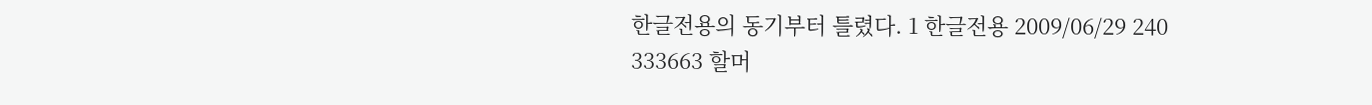한글전용의 동기부터 틀렸다. 1 한글전용 2009/06/29 240
333663 할머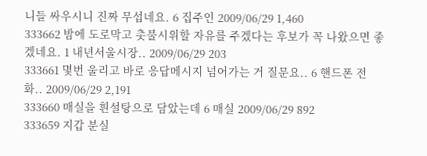니들 싸우시니 진짜 무섭네요. 6 집주인 2009/06/29 1,460
333662 밤에 도로막고 촛불시위할 자유를 주겠다는 후보가 꼭 나왔으면 좋겠네요. 1 내년서울시장.. 2009/06/29 203
333661 몇번 울리고 바로 응답메시지 넘어가는 거 질문요.. 6 핸드폰 전화.. 2009/06/29 2,191
333660 매실을 흰설탕으로 담았는데 6 매실 2009/06/29 892
333659 지갑 분실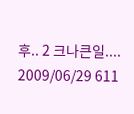후.. 2 크나큰일.... 2009/06/29 611